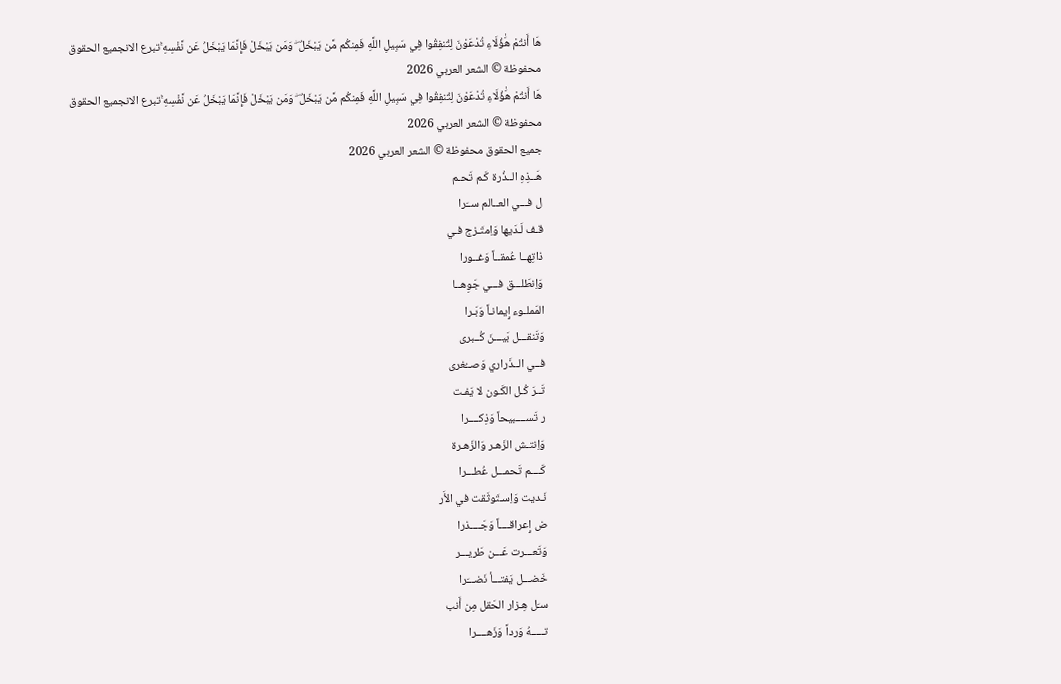هَا أَنتُمْ هَٰؤُلَاءِ تُدْعَوْنَ لِتُنفِقُوا فِي سَبِيلِ اللَّهِ فَمِنكُم مَّن يَبْخَلُ ۖ وَمَن يَبْخَلْ فَإِنَّمَا يَبْخَلُ عَن نَّفْسِهِ ۚتبرع الانجميع الحقوق محفوظة © الشعر العربي 2026
هَا أَنتُمْ هَٰؤُلَاءِ تُدْعَوْنَ لِتُنفِقُوا فِي سَبِيلِ اللَّهِ فَمِنكُم مَّن يَبْخَلُ ۖ وَمَن يَبْخَلْ فَإِنَّمَا يَبْخَلُ عَن نَّفْسِهِ ۚتبرع الانجميع الحقوق محفوظة © الشعر العربي 2026
جميع الحقوق محفوظة © الشعر العربي 2026
هَــذِهِ الــذُرة كَـم تَحـم
ل فـــي العــالم ســَرا
قـف لَـدَيها وَاِمتَـزج فـي
ذاتِهــا عُمقــاً وَغــورا
وَاِنطَلـــق فـــي جَوِهــا
المَملـوء إِيمانـاً وَبَـرا
وَتَنقـــل بَيـــنَ كُــبرى
فــي الــذَراري وَصــُغرى
تَــرَ كُـل الكَـون لا يَفـت
ر تَســــبيحاً وَذِكــــرا
وَاِنتـش الزَهـر وَالزَهـرة
كَــــم تَحمـــل عُطـــرا
نَـديت وَاِسـتَوثَقت في الأَر
ض إِعراقــــاً وَجَــــذرا
وَتَعـــرت عَـــن طَريـــر
خَضـــل يَفتـــأ نَضـــَرا
سـَل هِـزار الحَقل مِن أَنب
تـــــهُ وَرداً وَزَهــــرا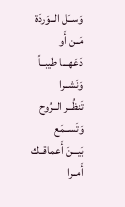وَســَل الــوَردَة مَــن أَو
دَعَهـــا طيبــاً وَنَشــرا
تَنظُــر الــرُوح وَتَســمَع
بَيـــنَ أَعماقــك أَمــرا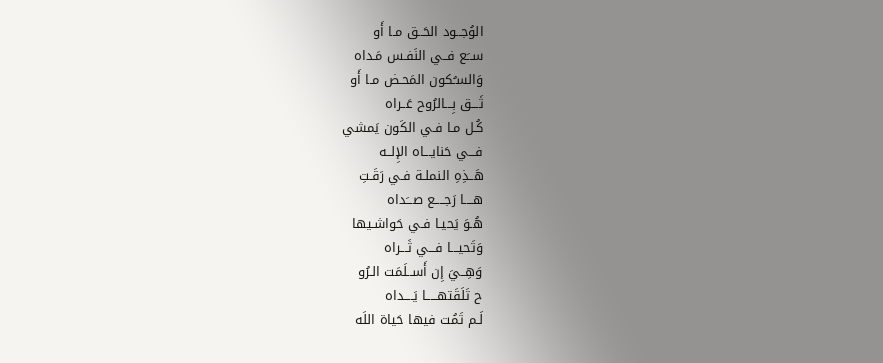الوُجــود الحَــق مـا أَو
ســَع فــي النَفـس مَـداه
وَالسـُكون المَحـض مـا أَو
ثَـــق بِـــالرُوح عَــراه
كُـل مـا فـي الكَون يَمشي
فـــي حَنايـــاه الإِلــه
هَــذِهِ النملـة فـي رَقَـتِ
هــــا رَجــــع صـــَداه
هُـوَ يَحيـا فـي حَواشـيها
وَتَحيـــا فـــي ثَـــراه
وَهِــيَ إِن أَســلَمَت الـرُو
ح تَلَقَتهـــــا يَــــداه
لَـم تَمُت فيها حَياة اللَه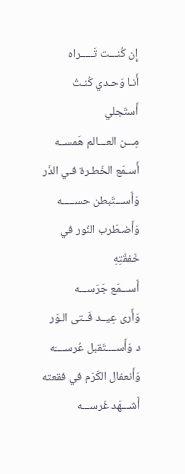إِن كُنـــت تَـــــراه
أَنـا وَحـدي كُنـتُ أَستَجلي
مِـــن العـــالم هَمســه
أَسـمَع الخَطـرة فـي الذَر
وَأَســـتَبطن حســـــه
وَأَضـطَرب النُور في خَفقَتِهِ
أَســـمَع جَرَســـه
وَأَرى عِيــد فَــتى الـوَر
د وَأَســــتَقبل عُرســــَه
وَأَنعفال الكَرَم في فقعته
أَشـــهَد غَرســـه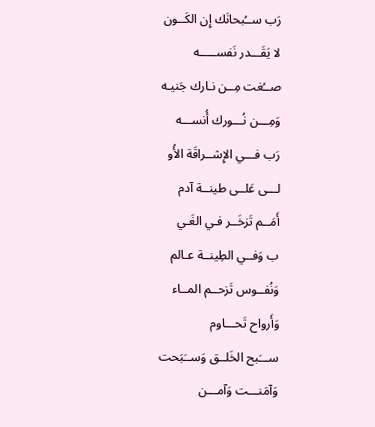رَب ســُبحانَك إِن الكَــون
لا يَقَـــدر نَفســـــه
صــُغت مِــن نـارك جَنيـه
وَمِـــن نُـــورك أُنســـه
رَب فـــي الإِشــراقَة الأُو
لـــى عَلــى طينــة آدم
أَمَــم تَزخَــر فـي الغَـي
ب وَفــي الطِينــة عـالم
وَنُفــوس تَزحــم المــاء
وَأَرواح تَحـــاوم
ســـَبح الخَلــق وَســَبَحت
وَآمَنـــت وَآمـــن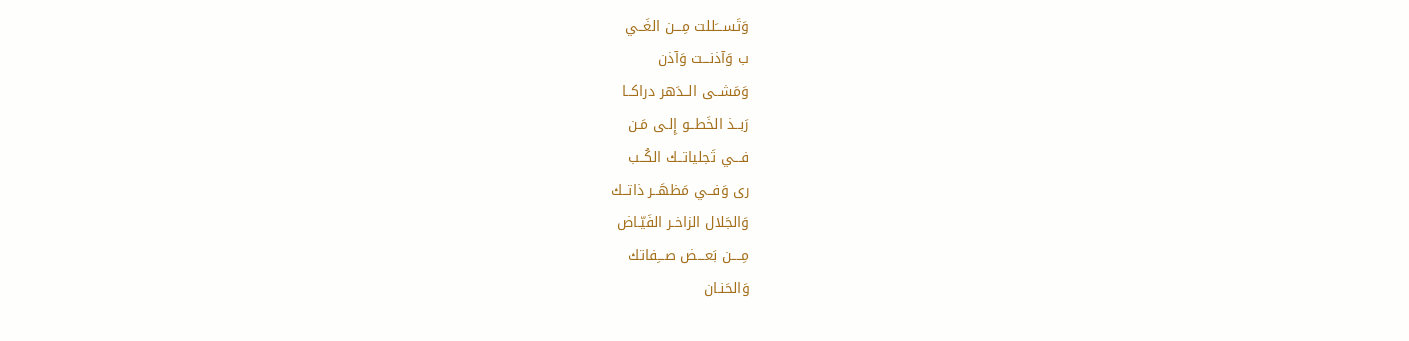وَتَســـَللت مِـــن الغَــي
ب وَآذنـــت وَآذن
وَمَشــى الــدَهر دراكــا
رَبــذ الخَطــو إِلـى مَـن
فـــي تَجلياتــك الكُــب
رى وَفــي مَظهَــر ذاتــك
وَالجَلال الزاخـر الفَيّـاض
مِــــن بَعـــض صـــِفاتك
وَالحَنـان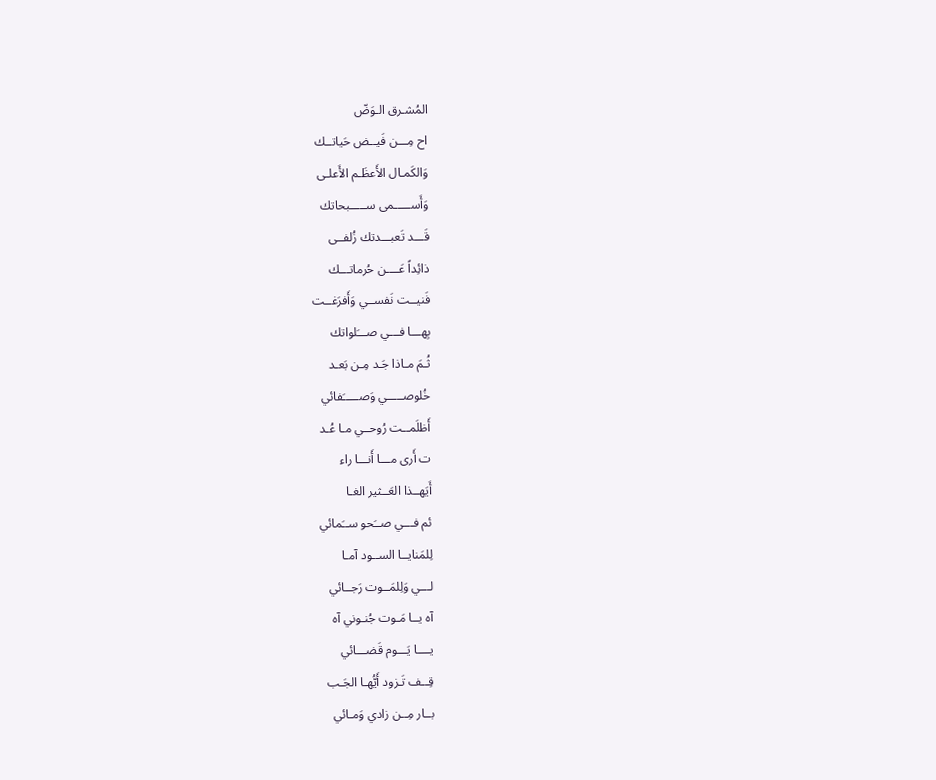المُشـرق الـوَضّ
اح مِـــن فَيــض حَياتــك
وَالكَمـال الأَعظَـم الأَعلـى
وَأَســـــمى ســـــبحاتك
قَـــد تَعبـــدتك زُلفــى
ذائِداً عَــــن حُرماتـــك
فَنيــت نَفســي وَأَفرَغــت
بِهـــا فـــي صـــَلواتك
ثُـمَ مـاذا جَـد مِـن بَعـد
خُلوصـــــي وَصـــــَفائي
أَظلَمــت رُوحــي مـا عُـد
ت أَرى مـــا أَنـــا راء
أَيَهــذا العَــثير الغـا
ئم فـــي صــَحو ســَمائي
لِلمَنايــا الســود آمـا
لـــي وَلِلمَــوت رَجــائي
آه يــا مَـوت جُنـوني آه
يــــا يَـــوم قَضـــائي
قِــف تَـزود أَيُّهـا الجَـب
بــار مِــن زادي وَمـائي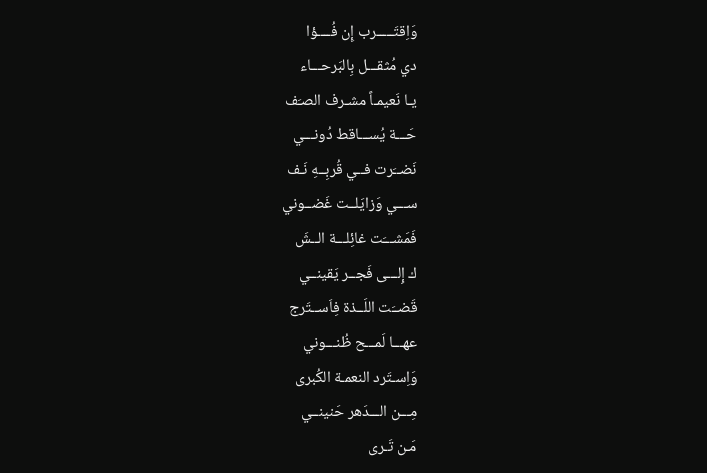وَاِقتَـــــرب إِن فُــــؤا
دي مُثقـــل بِالبَرحـــاء
يـا نَعيمـاً مشـرف الصـَف
حَـــة يُســـاقط دُونـــي
نَضــَرت فــي قُربِــهِ نَـف
ســـي وَزايَلــت غَضــوني
فَمَشـــَت غائِلـــة الــشَ
ك إِلـــى فَجــر يَقينــي
قَضــَت اللَــذة فِاَســتَرج
عهـــا لَمـــح ظُنـــوني
وَاِسـتَرد النعمـة الكُبرى
مِـــن الـــدَهر حَنينــي
مَـن تَـرى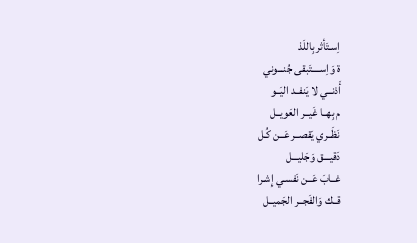اِسـتَأثر بِاللَذ
ة وَاِســــتَبقى جُنـــوني
أَذنــي لا يَنفــد اليَــو
م بِهــا غَيــر العَويــل
نَظَــري يَقصــر عَــن كُـل
دَقيـــق وَجَليـــل
غــابَ عَــن نَفسـي إِشـرا
قــك وَالفَجــر الجَميــل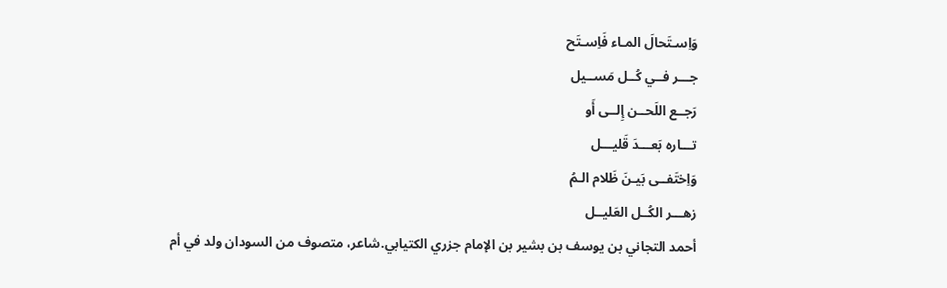وَاِسـتَحالَ المـاء فَاِسـتَح
جـــر فــي كُــل مَســيل
رَجــع اللَحــن إِلــى أَو
تـــاره بَعـــدَ قَليـــل
وَاِختَفــى بَيـنَ ظَلام الـمُ
زهـــر الكُــل العَليــل
أحمد التجاني بن يوسف بن بشير بن الإمام جزري الكتيابي.شاعر، متصوف من السودان ولد في أم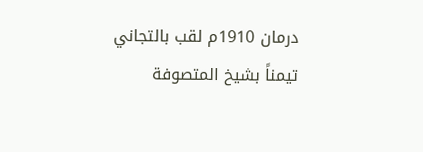درمان 1910م لقب بالتجاني تيمناً بشيخ المتصوفة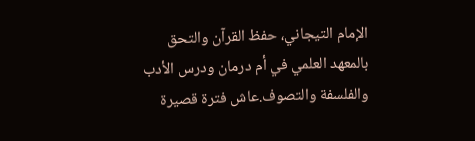الإمام التيجاني، حفظ القرآن والتحق بالمعهد العلمي في أم درمان ودرس الأدب والفلسفة والتصوف.عاش فترة قصيرة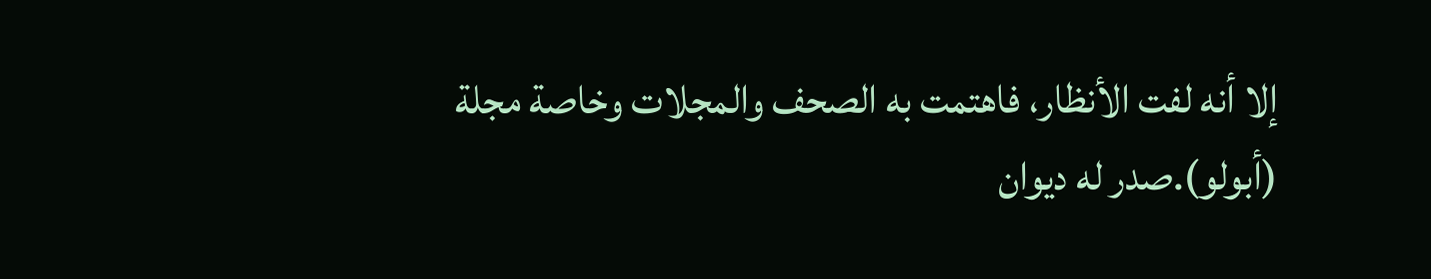إلا أنه لفت الأنظار، فاهتمت به الصحف والمجلات وخاصة مجلة (أبولو).صدر له ديوان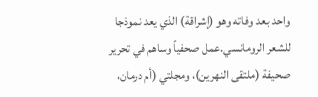واحد بعد وفاته وهو (إشراقة) الذي يعد نموذجا للشعر الرومانسي.عمل صحفياً وساهم في تحرير صحيفة (ملتقى النهرين)، ومجلتي (أم درمان،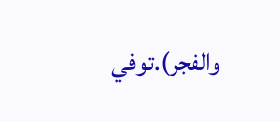والفجر).توفي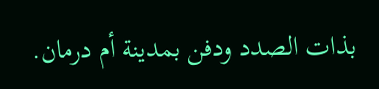بذات الصدد ودفن بمدينة أم درمان.